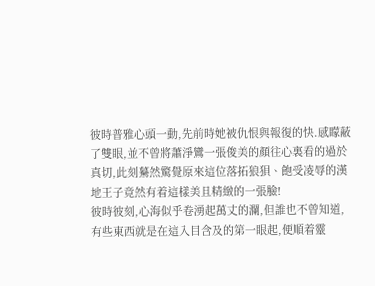彼時普雅心頭一動,先前時她被仇恨與報復的快.感矇蔽了雙眼,並不曾將蕭淨鸞一張俊美的顏往心裏看的過於真切,此刻驀然驚覺原來這位落拓狼狽、飽受凌辱的漢地王子竟然有着這樣美且精緻的一張臉!
彼時彼刻,心海似乎卷湧起萬丈的瀾,但誰也不曾知道,有些東西就是在這入目含及的第一眼起,便順着靈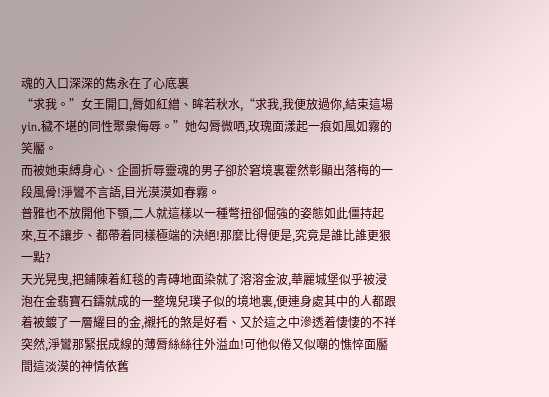魂的入口深深的雋永在了心底裏
“求我。”女王開口,脣如紅繒、眸若秋水,“求我,我便放過你,結束這場yin.穢不堪的同性聚衆侮辱。”她勾脣微哂,玫瑰面漾起一痕如風如霧的笑靨。
而被她束縛身心、企圖折辱靈魂的男子卻於窘境裏霍然彰顯出落梅的一段風骨!淨鸞不言語,目光漠漠如春霧。
普雅也不放開他下顎,二人就這樣以一種彆扭卻倔強的姿態如此僵持起來,互不讓步、都帶着同樣極端的決絕!那麼比得便是,究竟是誰比誰更狠一點?
天光晃曳,把鋪陳着紅毯的青磚地面染就了溶溶金波,華麗城堡似乎被浸泡在金翡寶石鑄就成的一整塊兒璞子似的境地裏,便連身處其中的人都跟着被鍍了一層耀目的金,襯托的煞是好看、又於這之中滲透着悽悽的不祥
突然,淨鸞那緊抿成線的薄脣絲絲往外溢血!可他似倦又似嘲的憔悴面靨間這淡漠的神情依舊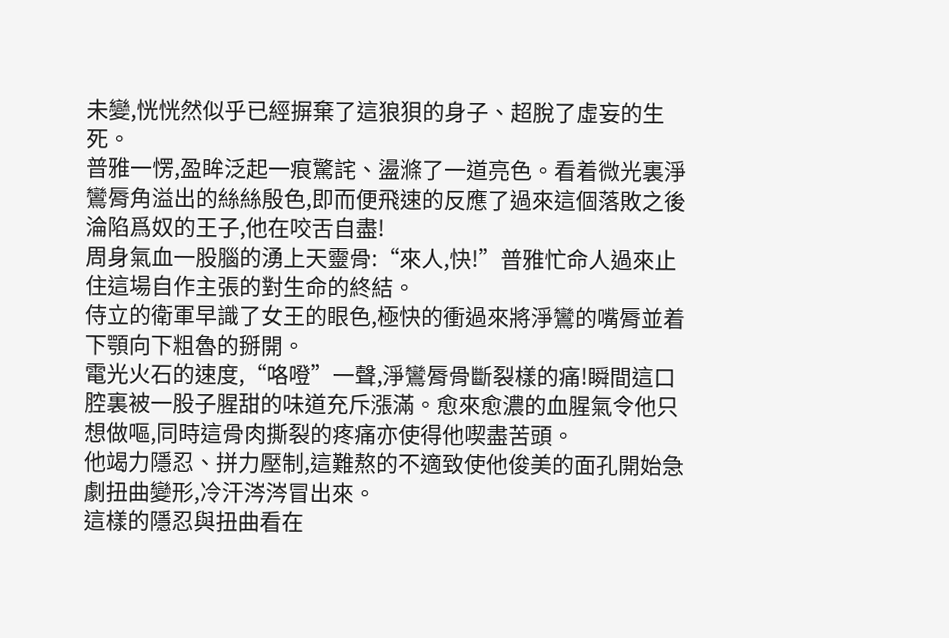未變,恍恍然似乎已經摒棄了這狼狽的身子、超脫了虛妄的生死。
普雅一愣,盈眸泛起一痕驚詫、盪滌了一道亮色。看着微光裏淨鸞脣角溢出的絲絲殷色,即而便飛速的反應了過來這個落敗之後淪陷爲奴的王子,他在咬舌自盡!
周身氣血一股腦的湧上天靈骨:“來人,快!”普雅忙命人過來止住這場自作主張的對生命的終結。
侍立的衛軍早識了女王的眼色,極快的衝過來將淨鸞的嘴脣並着下顎向下粗魯的掰開。
電光火石的速度,“咯噔”一聲,淨鸞脣骨斷裂樣的痛!瞬間這口腔裏被一股子腥甜的味道充斥漲滿。愈來愈濃的血腥氣令他只想做嘔,同時這骨肉撕裂的疼痛亦使得他喫盡苦頭。
他竭力隱忍、拼力壓制,這難熬的不適致使他俊美的面孔開始急劇扭曲變形,冷汗涔涔冒出來。
這樣的隱忍與扭曲看在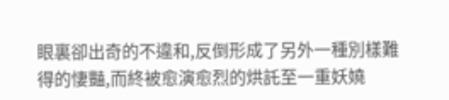眼裏卻出奇的不違和,反倒形成了另外一種別樣難得的悽豔,而終被愈演愈烈的烘託至一重妖嬈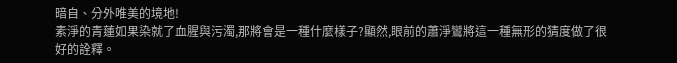暗自、分外唯美的境地!
素淨的青蓮如果染就了血腥與污濁,那將會是一種什麼樣子?顯然,眼前的蕭淨鸞將這一種無形的猜度做了很好的詮釋。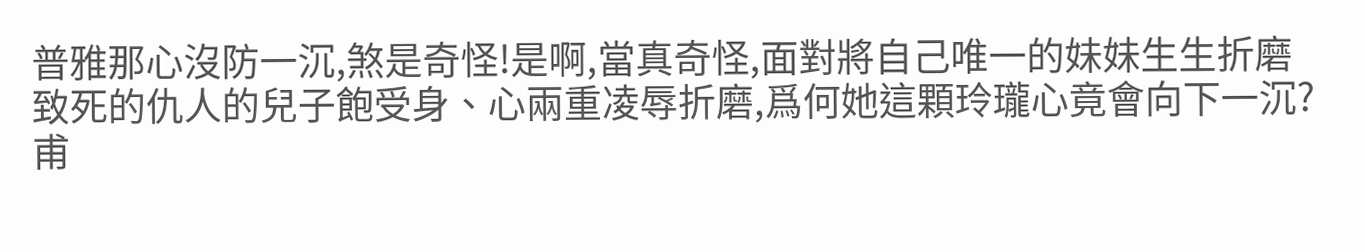普雅那心沒防一沉,煞是奇怪!是啊,當真奇怪,面對將自己唯一的妹妹生生折磨致死的仇人的兒子飽受身、心兩重凌辱折磨,爲何她這顆玲瓏心竟會向下一沉?甫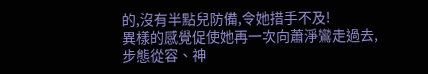的,沒有半點兒防備,令她措手不及!
異樣的感覺促使她再一次向蕭淨鸞走過去,步態從容、神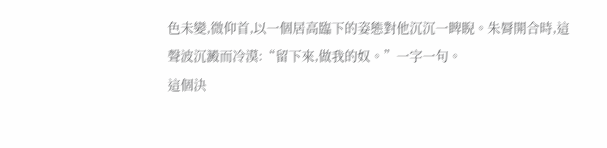色未變,微仰首,以一個居高臨下的姿態對他沉沉一睥睨。朱脣開合時,這聲波沉澱而冷漠:“留下來,做我的奴。”一字一句。
這個決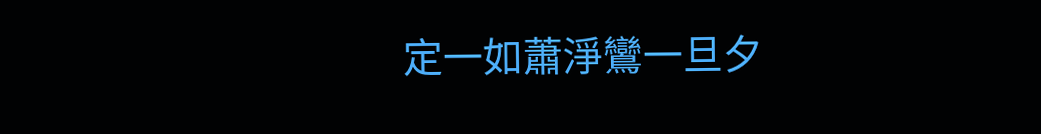定一如蕭淨鸞一旦夕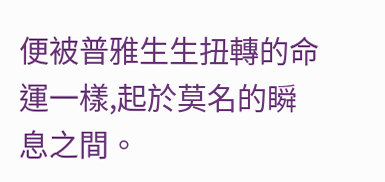便被普雅生生扭轉的命運一樣,起於莫名的瞬息之間。